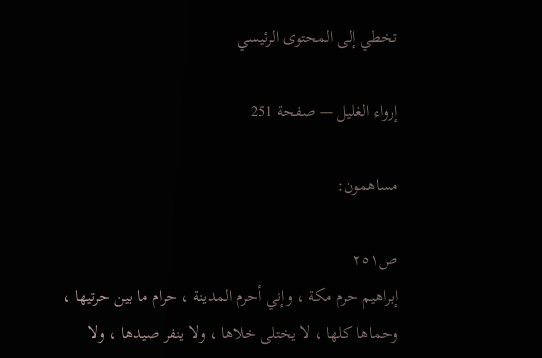تخطي إلى المحتوى الرئيسي

إرواء الغليل — صفحة 251

مساهمون:

ص٢٥١
إبراهيم حرم مكة ، وإني أحرم المدينة ، حرام ما بين حرتيها ، وحماها كلها ، لا يختلى خلاها ، ولا ينفر صيدها ، ولا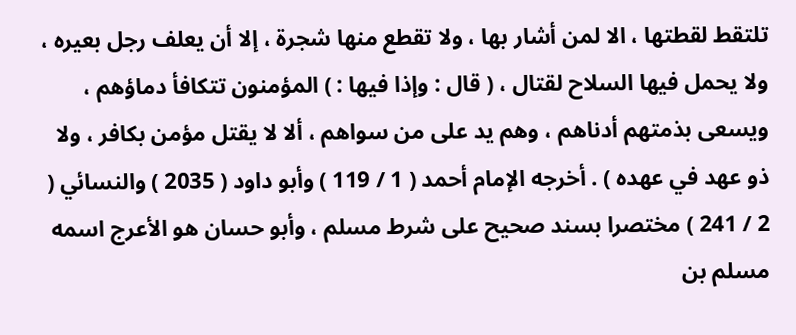تلتقط لقطتها ، الا لمن أشار بها ، ولا تقطع منها شجرة ، إلا أن يعلف رجل بعيره ، ولا يحمل فيها السلاح لقتال ، ( قال : وإذا فيها : ) المؤمنون تتكافأ دماؤهم ، ويسعى بذمتهم أدناهم ، وهم يد على من سواهم ، ألا لا يقتل مؤمن بكافر ، ولا ذو عهد في عهده ) . أخرجه الإمام أحمد ( 1 / 119 ) وأبو داود ( 2035 ) والنسائي ( 2 / 241 ) مختصرا بسند صحيح على شرط مسلم ، وأبو حسان هو الأعرج اسمه مسلم بن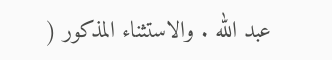عبد الله . والاستثناء المذكور (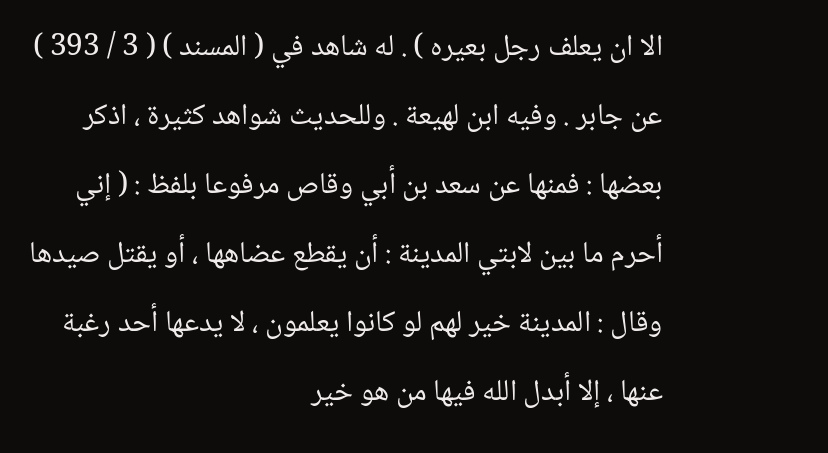الا ان يعلف رجل بعيره ) . له شاهد في ( المسند ) ( 3 / 393 ) عن جابر . وفيه ابن لهيعة . وللحديث شواهد كثيرة ، اذكر بعضها : فمنها عن سعد بن أبي وقاص مرفوعا بلفظ : ( إني أحرم ما بين لابتي المدينة : أن يقطع عضاهها ، أو يقتل صيدها وقال : المدينة خير لهم لو كانوا يعلمون ، لا يدعها أحد رغبة عنها ، إلا أبدل الله فيها من هو خير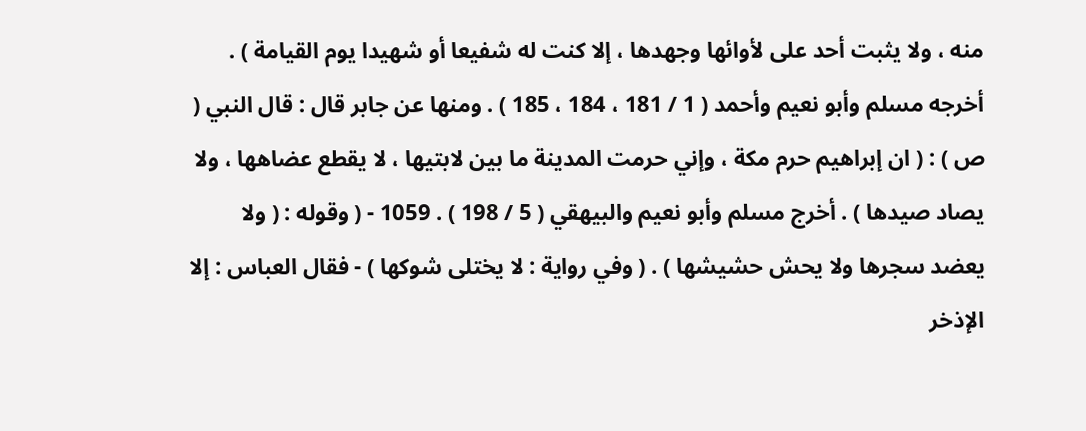منه ، ولا يثبت أحد على لأوائها وجهدها ، إلا كنت له شفيعا أو شهيدا يوم القيامة ) . أخرجه مسلم وأبو نعيم وأحمد ( 1 / 181 ، 184 ، 185 ) . ومنها عن جابر قال : قال النبي ( ص ) : ( ان إبراهيم حرم مكة ، وإني حرمت المدينة ما بين لابتيها ، لا يقطع عضاهها ، ولا يصاد صيدها ) . أخرج مسلم وأبو نعيم والبيهقي ( 5 / 198 ) . 1059 - ( وقوله : ( ولا يعضد سجرها ولا يحش حشيشها ) . ( وفي رواية : لا يختلى شوكها ) - فقال العباس : إلا الإذخر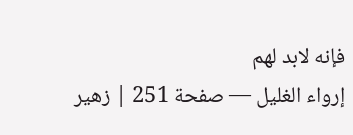فإنه لابد لهم
إرواء الغليل — صفحة 251 | زهير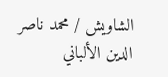الشاويش / محمد ناصر الدين الألباني